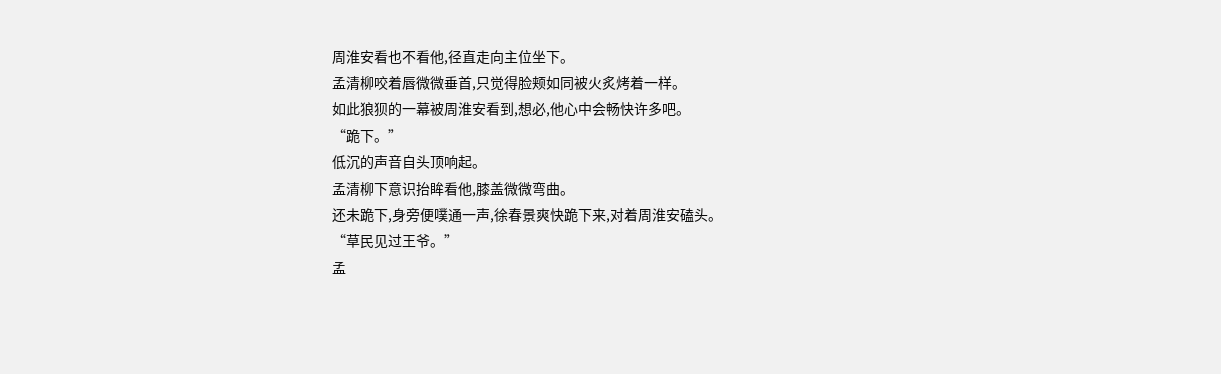周淮安看也不看他,径直走向主位坐下。
孟清柳咬着唇微微垂首,只觉得脸颊如同被火炙烤着一样。
如此狼狈的一幕被周淮安看到,想必,他心中会畅快许多吧。
“跪下。”
低沉的声音自头顶响起。
孟清柳下意识抬眸看他,膝盖微微弯曲。
还未跪下,身旁便噗通一声,徐春景爽快跪下来,对着周淮安磕头。
“草民见过王爷。”
孟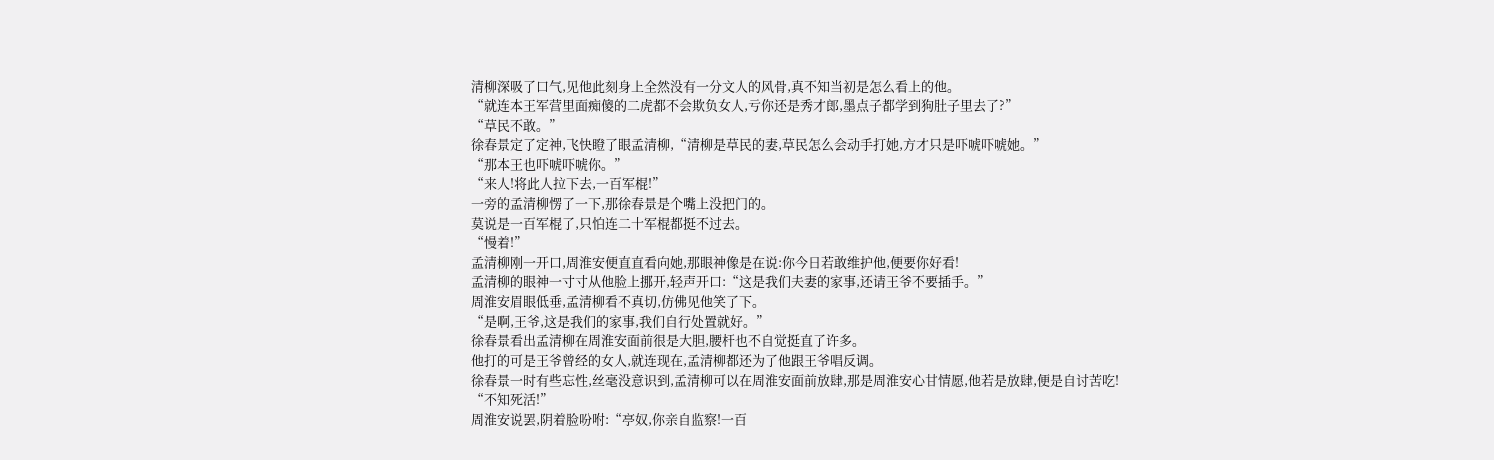清柳深吸了口气,见他此刻身上全然没有一分文人的风骨,真不知当初是怎么看上的他。
“就连本王军营里面痴傻的二虎都不会欺负女人,亏你还是秀才郎,墨点子都学到狗肚子里去了?”
“草民不敢。”
徐春景定了定神,飞快瞪了眼孟清柳,“清柳是草民的妻,草民怎么会动手打她,方才只是吓唬吓唬她。”
“那本王也吓唬吓唬你。”
“来人!将此人拉下去,一百军棍!”
一旁的孟清柳愣了一下,那徐春景是个嘴上没把门的。
莫说是一百军棍了,只怕连二十军棍都挺不过去。
“慢着!”
孟清柳刚一开口,周淮安便直直看向她,那眼神像是在说:你今日若敢维护他,便要你好看!
孟清柳的眼神一寸寸从他脸上挪开,轻声开口:“这是我们夫妻的家事,还请王爷不要插手。”
周淮安眉眼低垂,孟清柳看不真切,仿佛见他笑了下。
“是啊,王爷,这是我们的家事,我们自行处置就好。”
徐春景看出孟清柳在周淮安面前很是大胆,腰杆也不自觉挺直了许多。
他打的可是王爷曾经的女人,就连现在,孟清柳都还为了他跟王爷唱反调。
徐春景一时有些忘性,丝毫没意识到,孟清柳可以在周淮安面前放肆,那是周淮安心甘情愿,他若是放肆,便是自讨苦吃!
“不知死活!”
周淮安说罢,阴着脸吩咐:“亭奴,你亲自监察!一百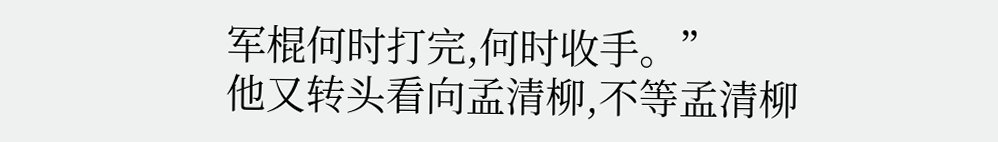军棍何时打完,何时收手。”
他又转头看向孟清柳,不等孟清柳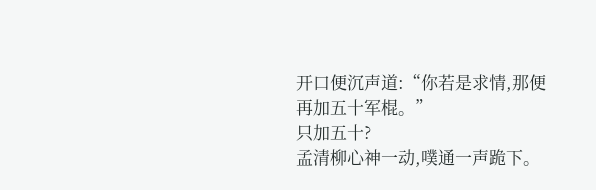开口便沉声道:“你若是求情,那便再加五十军棍。”
只加五十?
孟清柳心神一动,噗通一声跪下。